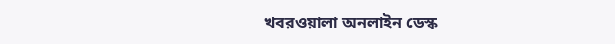খবরওয়ালা অনলাইন ডেস্ক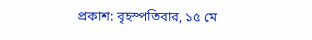প্রকাশ: বৃহস্পতিবার, ১৫ মে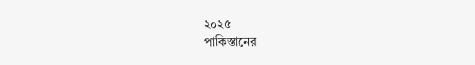২০২৫
পাকিস্তানের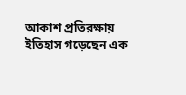আকাশ প্রতিরক্ষায় ইতিহাস গড়েছেন এক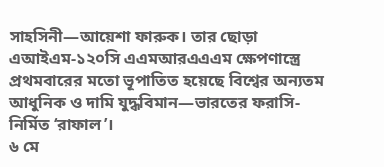সাহসিনী—আয়েশা ফারুক। তার ছোড়া এআইএম-১২০সি এএমআরএএএম ক্ষেপণাস্ত্রে প্রথমবারের মতো ভূপাতিত হয়েছে বিশ্বের অন্যতম আধুনিক ও দামি যুদ্ধবিমান—ভারতের ফরাসি-নির্মিত ‘রাফাল’।
৬ মে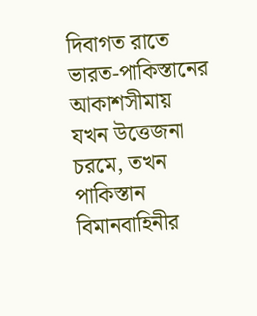দিবাগত রাতে ভারত-পাকিস্তানের আকাশসীমায় যখন উত্তেজনা চরমে, তখন পাকিস্তান বিমানবাহিনীর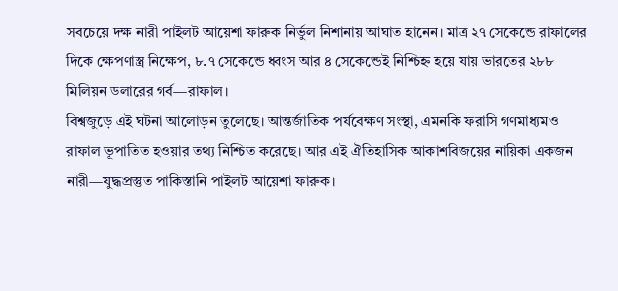সবচেয়ে দক্ষ নারী পাইলট আয়েশা ফারুক নির্ভুল নিশানায় আঘাত হানেন। মাত্র ২৭ সেকেন্ডে রাফালের দিকে ক্ষেপণাস্ত্র নিক্ষেপ, ৮.৭ সেকেন্ডে ধ্বংস আর ৪ সেকেন্ডেই নিশ্চিহ্ন হয়ে যায় ভারতের ২৮৮ মিলিয়ন ডলারের গর্ব—রাফাল।
বিশ্বজুড়ে এই ঘটনা আলোড়ন তুলেছে। আন্তর্জাতিক পর্যবেক্ষণ সংস্থা, এমনকি ফরাসি গণমাধ্যমও রাফাল ভূপাতিত হওয়ার তথ্য নিশ্চিত করেছে। আর এই ঐতিহাসিক আকাশবিজয়ের নায়িকা একজন নারী—যুদ্ধপ্রস্তুত পাকিস্তানি পাইলট আয়েশা ফারুক।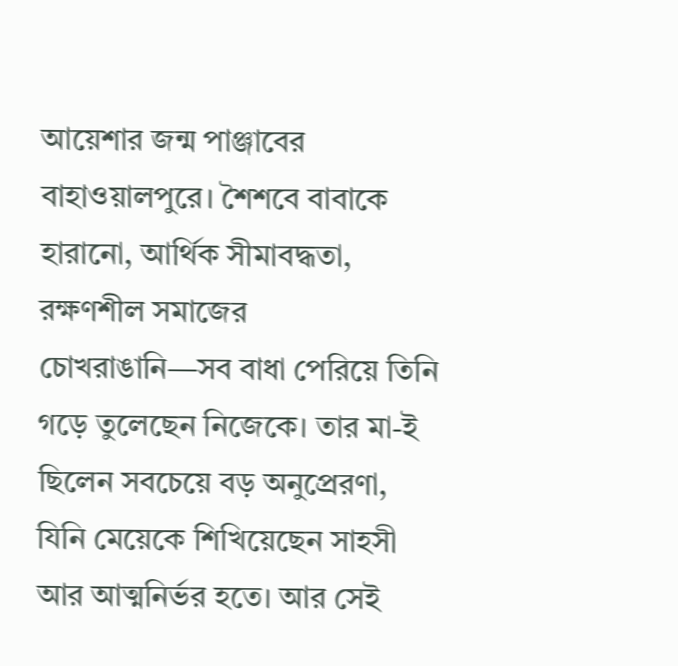আয়েশার জন্ম পাঞ্জাবের বাহাওয়ালপুরে। শৈশবে বাবাকে হারানো, আর্থিক সীমাবদ্ধতা, রক্ষণশীল সমাজের চোখরাঙানি—সব বাধা পেরিয়ে তিনি গড়ে তুলেছেন নিজেকে। তার মা-ই ছিলেন সবচেয়ে বড় অনুপ্রেরণা, যিনি মেয়েকে শিখিয়েছেন সাহসী আর আত্মনির্ভর হতে। আর সেই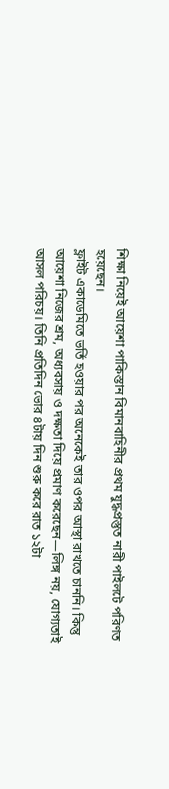শিক্ষা নিয়েই আয়েশা পাকিস্তান বিমানবাহিনীর প্রথম যুদ্ধপ্রস্তুত নারী পাইলটে পরিণত হয়েছেন।
ফ্লাইট একাডেমিতে ভর্তি হওয়ার পর অনেকেই তার ওপর আস্থা রাখতে চাননি। কিন্তু আয়েশা নিজের শ্রম, অধ্যবসায় ও দক্ষতা দিয়ে প্রমাণ করেছেন—লিঙ্গ নয়, যোগ্যতাই আসল পরিচয়। তিনি প্রতিদিন ভোর ৪টায় দিন শুরু করে রাত ১২টা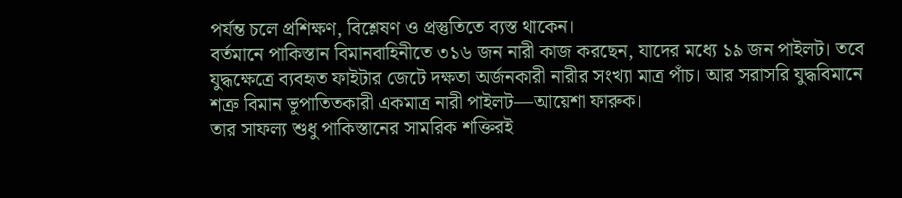পর্যন্ত চলে প্রশিক্ষণ, বিশ্লেষণ ও প্রস্তুতিতে ব্যস্ত থাকেন।
বর্তমানে পাকিস্তান বিমানবাহিনীতে ৩১৬ জন নারী কাজ করছেন, যাদের মধ্যে ১৯ জন পাইলট। তবে যুদ্ধক্ষেত্রে ব্যবহৃত ফাইটার জেটে দক্ষতা অর্জনকারী নারীর সংখ্যা মাত্র পাঁচ। আর সরাসরি যুদ্ধবিমানে শত্রু বিমান ভূপাতিতকারী একমাত্র নারী পাইলট—আয়েশা ফারুক।
তার সাফল্য শুধু পাকিস্তানের সামরিক শক্তিরই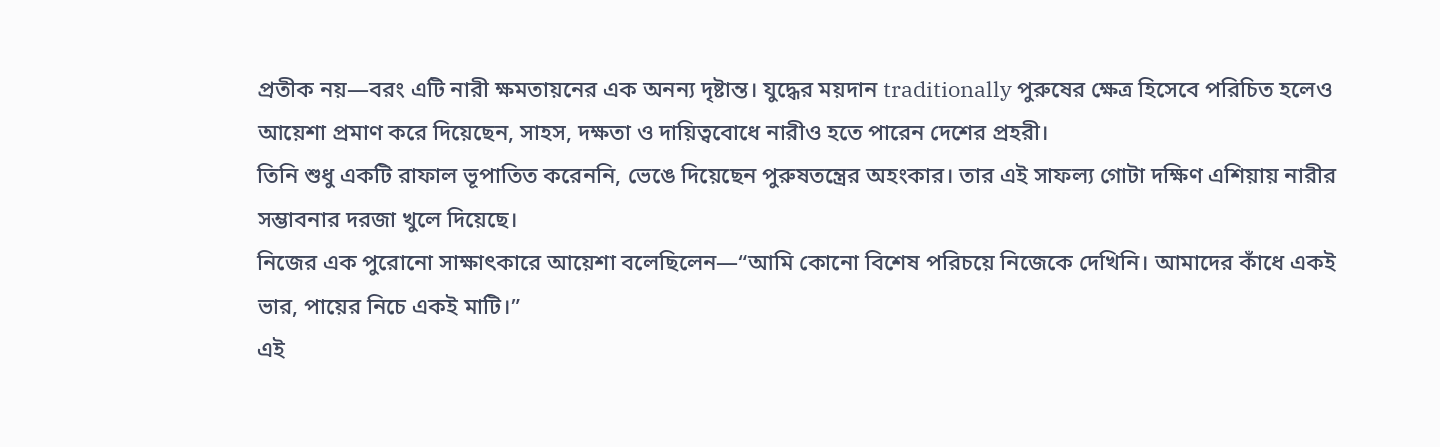প্রতীক নয়—বরং এটি নারী ক্ষমতায়নের এক অনন্য দৃষ্টান্ত। যুদ্ধের ময়দান traditionally পুরুষের ক্ষেত্র হিসেবে পরিচিত হলেও আয়েশা প্রমাণ করে দিয়েছেন, সাহস, দক্ষতা ও দায়িত্ববোধে নারীও হতে পারেন দেশের প্রহরী।
তিনি শুধু একটি রাফাল ভূপাতিত করেননি, ভেঙে দিয়েছেন পুরুষতন্ত্রের অহংকার। তার এই সাফল্য গোটা দক্ষিণ এশিয়ায় নারীর সম্ভাবনার দরজা খুলে দিয়েছে।
নিজের এক পুরোনো সাক্ষাৎকারে আয়েশা বলেছিলেন—“আমি কোনো বিশেষ পরিচয়ে নিজেকে দেখিনি। আমাদের কাঁধে একই ভার, পায়ের নিচে একই মাটি।”
এই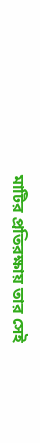মাটির প্রতিরক্ষায় তার সেই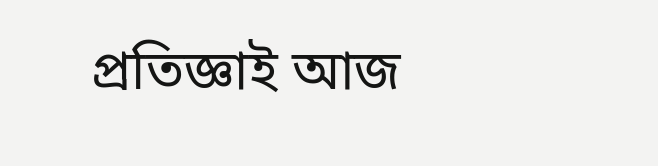প্রতিজ্ঞাই আজ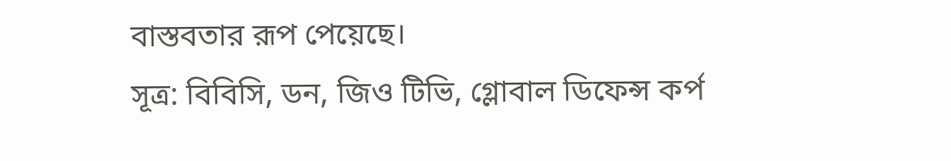বাস্তবতার রূপ পেয়েছে।
সূত্র: বিবিসি, ডন, জিও টিভি, গ্লোবাল ডিফেন্স কর্প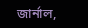জার্নাল,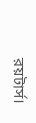রয়টার্স।